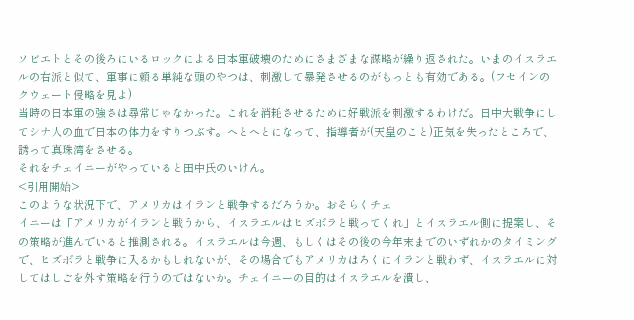ソビエトとその後ろにいるロックによる日本軍破壊のためにさまざまな謀略が繰り返された。いまのイスラエルの右派と似て、軍事に頼る単純な頭のやつは、刺激して暴発させるのがもっとも有効である。(フセインのクウェート侵略を見よ)
当時の日本軍の強さは尋常じゃなかった。これを消耗させるために好戦派を刺激するわけだ。日中大戦争にしてシナ人の血で日本の体力をすりつぶす。へとへとになって、指導者が(天皇のこと)正気を失ったところで、誘って真珠湾をさせる。
それをチェイニーがやっていると田中氏のいけん。
<引用開始>
このような状況下で、アメリカはイランと戦争するだろうか。おそらくチェ
イニーは「アメリカがイランと戦うから、イスラエルはヒズボラと戦ってくれ」とイスラエル側に提案し、その策略が進んでいると推測される。イスラエルは今週、もしくはその後の今年末までのいずれかのタイミングで、ヒズボラと戦争に入るかもしれないが、その場合でもアメリカはろくにイランと戦わず、イスラエルに対してはしごを外す策略を行うのではないか。チェイニーの目的はイスラエルを潰し、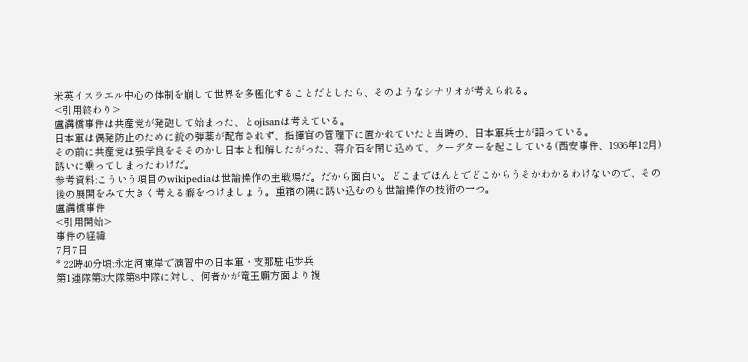米英イスラエル中心の体制を崩して世界を多極化することだとしたら、そのようなシナリオが考えられる。
<引用終わり>
盧溝橋事件は共産党が発砲して始まった、とojisanは考えている。
日本軍は偶発防止のために銃の弾薬が配布されず、指揮官の管理下に置かれていたと当時の、日本軍兵士が語っている。
その前に共産党は張学良をそそのかし日本と和解したがった、蒋介石を閉じ込めて、クーデターを起こしている(西安事件、1936年12月)
誘いに乗ってしまったわけだ。
参考資料:こういう項目のwikipediaは世論操作の主戦場だ。だから面白い。どこまでほんとでどこからうそかわかるわけないので、その後の展開をみて大きく考える癖をつけましょう。重箱の隅に誘い込むのも世論操作の技術の一つ。
盧溝橋事件
<引用開始>
事件の経緯
7月7日
* 22時40分頃:永定河東岸で演習中の日本軍・支那駐屯歩兵
第1連隊第3大隊第8中隊に対し、何者かが竜王廟方面より複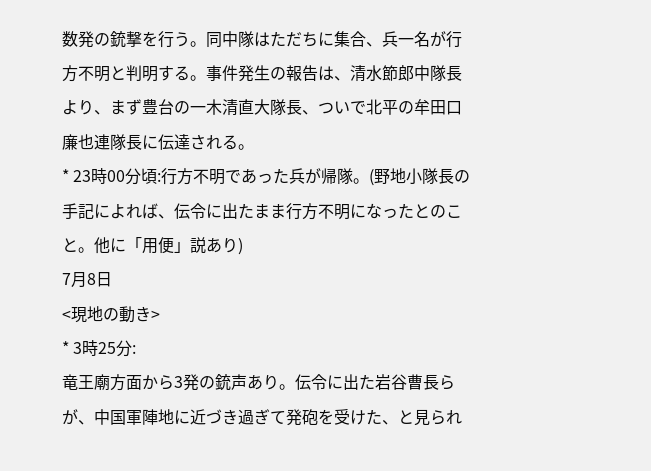数発の銃撃を行う。同中隊はただちに集合、兵一名が行方不明と判明する。事件発生の報告は、清水節郎中隊長より、まず豊台の一木清直大隊長、ついで北平の牟田口廉也連隊長に伝達される。
* 23時00分頃:行方不明であった兵が帰隊。(野地小隊長の手記によれば、伝令に出たまま行方不明になったとのこと。他に「用便」説あり)
7月8日
<現地の動き>
* 3時25分:
竜王廟方面から3発の銃声あり。伝令に出た岩谷曹長らが、中国軍陣地に近づき過ぎて発砲を受けた、と見られ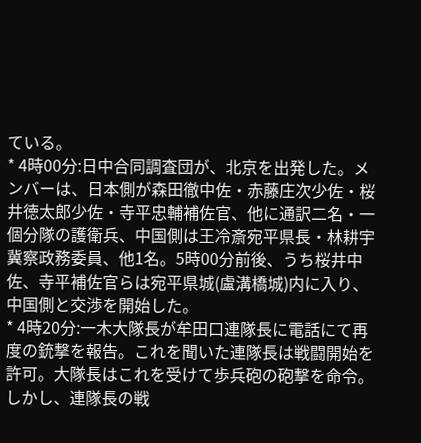ている。
* 4時00分:日中合同調査団が、北京を出発した。メンバーは、日本側が森田徹中佐・赤藤庄次少佐・桜井徳太郎少佐・寺平忠輔補佐官、他に通訳二名・一個分隊の護衛兵、中国側は王冷斎宛平県長・林耕宇冀察政務委員、他1名。5時00分前後、うち桜井中佐、寺平補佐官らは宛平県城(盧溝橋城)内に入り、中国側と交渉を開始した。
* 4時20分:一木大隊長が牟田口連隊長に電話にて再度の銃撃を報告。これを聞いた連隊長は戦闘開始を許可。大隊長はこれを受けて歩兵砲の砲撃を命令。しかし、連隊長の戦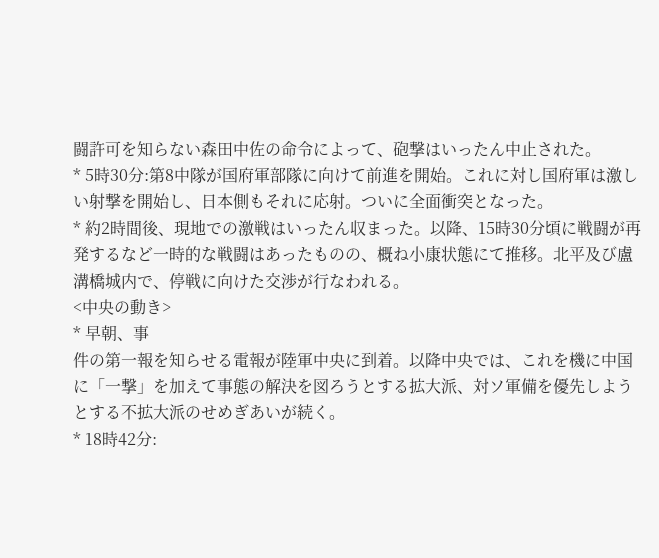闘許可を知らない森田中佐の命令によって、砲撃はいったん中止された。
* 5時30分:第8中隊が国府軍部隊に向けて前進を開始。これに対し国府軍は激しい射撃を開始し、日本側もそれに応射。ついに全面衝突となった。
* 約2時間後、現地での激戦はいったん収まった。以降、15時30分頃に戦闘が再発するなど一時的な戦闘はあったものの、概ね小康状態にて推移。北平及び盧溝橋城内で、停戦に向けた交渉が行なわれる。
<中央の動き>
* 早朝、事
件の第一報を知らせる電報が陸軍中央に到着。以降中央では、これを機に中国に「一撃」を加えて事態の解決を図ろうとする拡大派、対ソ軍備を優先しようとする不拡大派のせめぎあいが続く。
* 18時42分: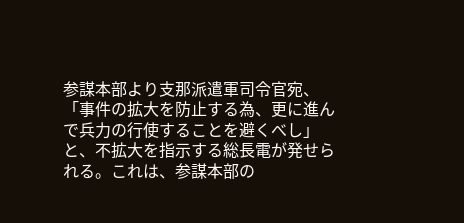参謀本部より支那派遣軍司令官宛、「事件の拡大を防止する為、更に進んで兵力の行使することを避くべし」と、不拡大を指示する総長電が発せられる。これは、参謀本部の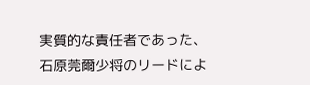実質的な責任者であった、石原莞爾少将のリードによ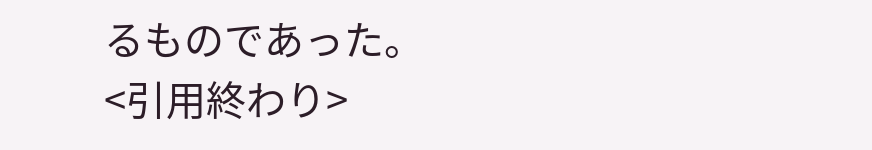るものであった。
<引用終わり>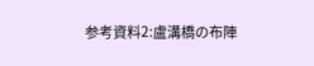参考資料2:盧溝橋の布陣